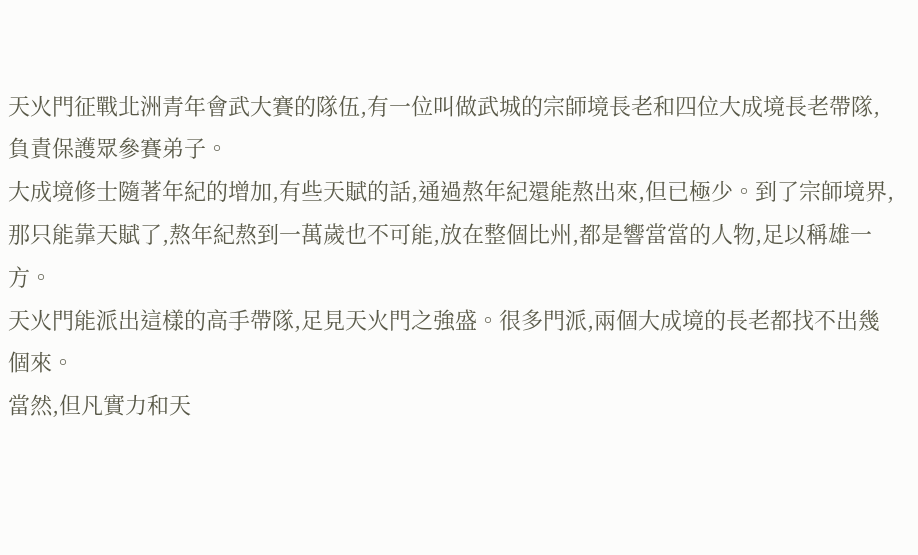天火門征戰北洲青年會武大賽的隊伍,有一位叫做武城的宗師境長老和四位大成境長老帶隊,負責保護眾參賽弟子。
大成境修士隨著年紀的增加,有些天賦的話,通過熬年紀還能熬出來,但已極少。到了宗師境界,那只能靠天賦了,熬年紀熬到一萬歲也不可能,放在整個比州,都是響當當的人物,足以稱雄一方。
天火門能派出這樣的高手帶隊,足見天火門之強盛。很多門派,兩個大成境的長老都找不出幾個來。
當然,但凡實力和天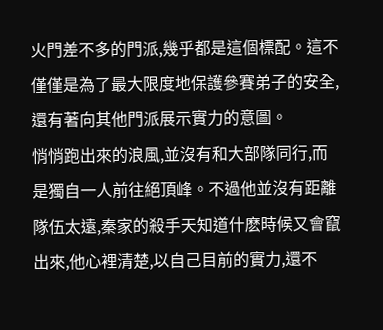火門差不多的門派,幾乎都是這個標配。這不僅僅是為了最大限度地保護參賽弟子的安全,還有著向其他門派展示實力的意圖。
悄悄跑出來的浪風,並沒有和大部隊同行,而是獨自一人前往絕頂峰。不過他並沒有距離隊伍太遠,秦家的殺手天知道什麽時候又會竄出來,他心裡清楚,以自己目前的實力,還不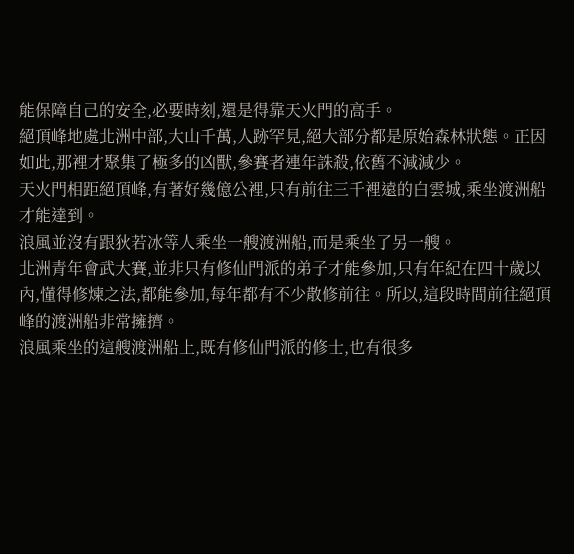能保障自己的安全,必要時刻,還是得靠天火門的高手。
絕頂峰地處北洲中部,大山千萬,人跡罕見,絕大部分都是原始森林狀態。正因如此,那裡才聚集了極多的凶獸,參賽者連年誅殺,依舊不減減少。
天火門相距絕頂峰,有著好幾億公裡,只有前往三千裡遠的白雲城,乘坐渡洲船才能達到。
浪風並沒有跟狄若冰等人乘坐一艘渡洲船,而是乘坐了另一艘。
北洲青年會武大賽,並非只有修仙門派的弟子才能參加,只有年紀在四十歲以內,懂得修煉之法,都能參加,每年都有不少散修前往。所以,這段時間前往絕頂峰的渡洲船非常擁擠。
浪風乘坐的這艘渡洲船上,既有修仙門派的修士,也有很多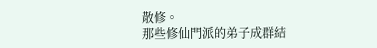散修。
那些修仙門派的弟子成群結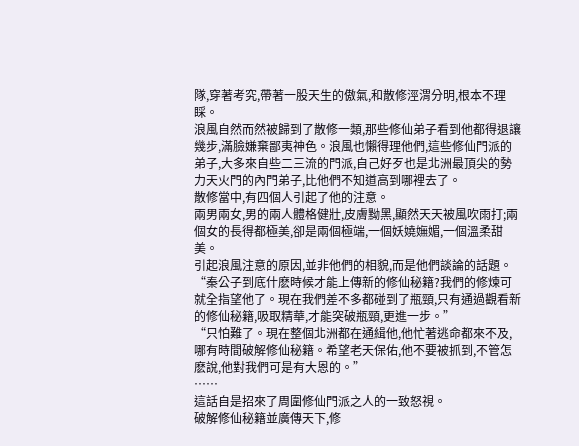隊,穿著考究,帶著一股天生的傲氣,和散修涇渭分明,根本不理睬。
浪風自然而然被歸到了散修一類,那些修仙弟子看到他都得退讓幾步,滿臉嫌棄鄙夷神色。浪風也懶得理他們,這些修仙門派的弟子,大多來自些二三流的門派,自己好歹也是北洲最頂尖的勢力天火門的內門弟子,比他們不知道高到哪裡去了。
散修當中,有四個人引起了他的注意。
兩男兩女,男的兩人體格健壯,皮膚黝黑,顯然天天被風吹雨打;兩個女的長得都極美,卻是兩個極端,一個妖嬈嫵媚,一個溫柔甜美。
引起浪風注意的原因,並非他們的相貌,而是他們談論的話題。
“秦公子到底什麽時候才能上傳新的修仙秘籍?我們的修煉可就全指望他了。現在我們差不多都碰到了瓶頸,只有通過觀看新的修仙秘籍,吸取精華,才能突破瓶頸,更進一步。”
“只怕難了。現在整個北洲都在通緝他,他忙著逃命都來不及,哪有時間破解修仙秘籍。希望老天保佑,他不要被抓到,不管怎麽說,他對我們可是有大恩的。”
……
這話自是招來了周圍修仙門派之人的一致怒視。
破解修仙秘籍並廣傳天下,修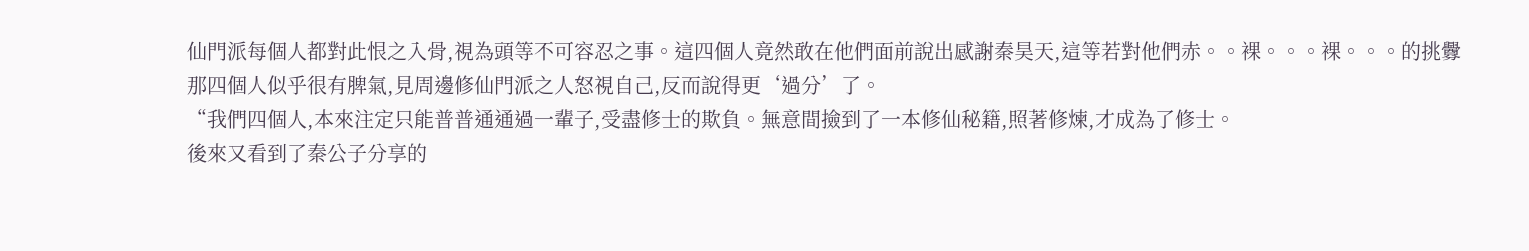仙門派每個人都對此恨之入骨,視為頭等不可容忍之事。這四個人竟然敢在他們面前說出感謝秦昊天,這等若對他們赤。。裸。。。裸。。。的挑釁
那四個人似乎很有脾氣,見周邊修仙門派之人怒視自己,反而說得更‘過分’了。
“我們四個人,本來注定只能普普通通過一輩子,受盡修士的欺負。無意間撿到了一本修仙秘籍,照著修煉,才成為了修士。
後來又看到了秦公子分享的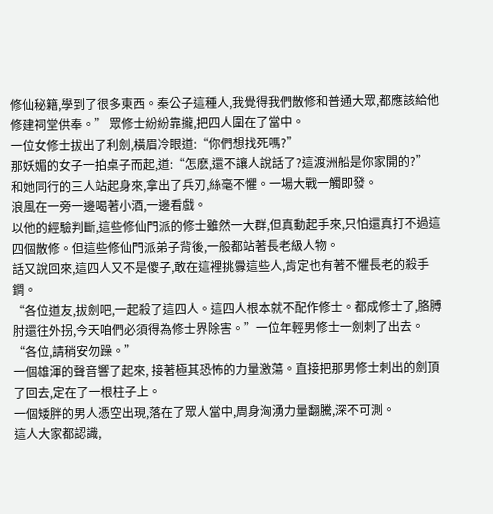修仙秘籍,學到了很多東西。秦公子這種人,我覺得我們散修和普通大眾,都應該給他修建祠堂供奉。” 眾修士紛紛靠攏,把四人圍在了當中。
一位女修士拔出了利劍,橫眉冷眼道:“你們想找死嗎?”
那妖媚的女子一拍桌子而起,道:“怎麽,還不讓人說話了?這渡洲船是你家開的?”
和她同行的三人站起身來,拿出了兵刃,絲毫不懼。一場大戰一觸即發。
浪風在一旁一邊喝著小酒,一邊看戲。
以他的經驗判斷,這些修仙門派的修士雖然一大群,但真動起手來,只怕還真打不過這四個散修。但這些修仙門派弟子背後,一般都站著長老級人物。
話又說回來,這四人又不是傻子,敢在這裡挑釁這些人,肯定也有著不懼長老的殺手鐧。
“各位道友,拔劍吧,一起殺了這四人。這四人根本就不配作修士。都成修士了,胳膊肘還往外拐,今天咱們必須得為修士界除害。”一位年輕男修士一劍刺了出去。
“各位,請稍安勿躁。”
一個雄渾的聲音響了起來, 接著極其恐怖的力量激蕩。直接把那男修士刺出的劍頂了回去,定在了一根柱子上。
一個矮胖的男人憑空出現,落在了眾人當中,周身洶湧力量翻騰,深不可測。
這人大家都認識,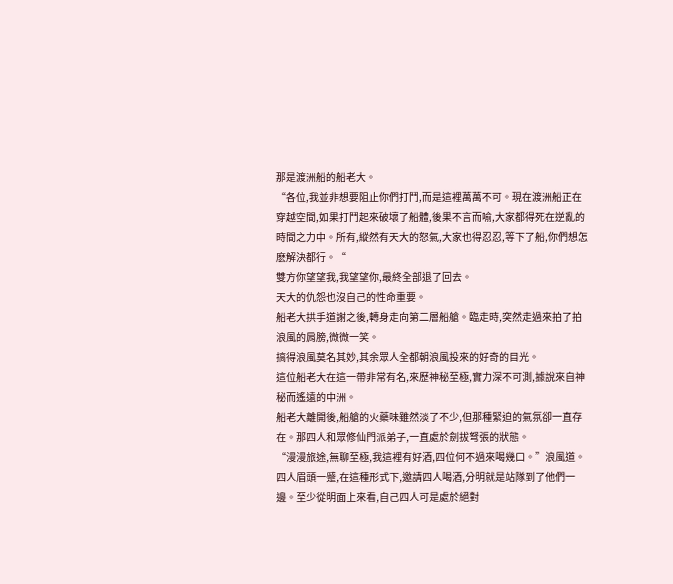那是渡洲船的船老大。
“各位,我並非想要阻止你們打鬥,而是這裡萬萬不可。現在渡洲船正在穿越空間,如果打鬥起來破壞了船體,後果不言而喻,大家都得死在逆亂的時間之力中。所有,縱然有天大的怒氣,大家也得忍忍,等下了船,你們想怎麽解決都行。“
雙方你望望我,我望望你,最終全部退了回去。
天大的仇怨也沒自己的性命重要。
船老大拱手道謝之後,轉身走向第二層船艙。臨走時,突然走過來拍了拍浪風的肩膀,微微一笑。
搞得浪風莫名其妙,其余眾人全都朝浪風投來的好奇的目光。
這位船老大在這一帶非常有名,來歷神秘至極,實力深不可測,據說來自神秘而遙遠的中洲。
船老大離開後,船艙的火藥味雖然淡了不少,但那種緊迫的氣氛卻一直存在。那四人和眾修仙門派弟子,一直處於劍拔弩張的狀態。
“漫漫旅途,無聊至極,我這裡有好酒,四位何不過來喝幾口。”浪風道。
四人眉頭一蹙,在這種形式下,邀請四人喝酒,分明就是站隊到了他們一邊。至少從明面上來看,自己四人可是處於絕對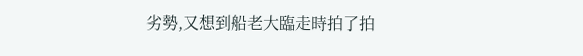劣勢,又想到船老大臨走時拍了拍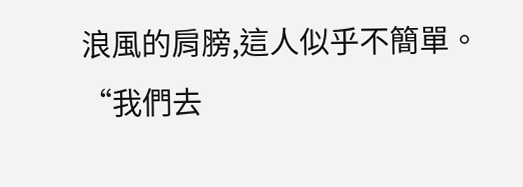浪風的肩膀,這人似乎不簡單。
“我們去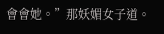會會她。”那妖媚女子道。